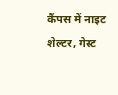कैंपस में नाइट शेल्टर, गेस्ट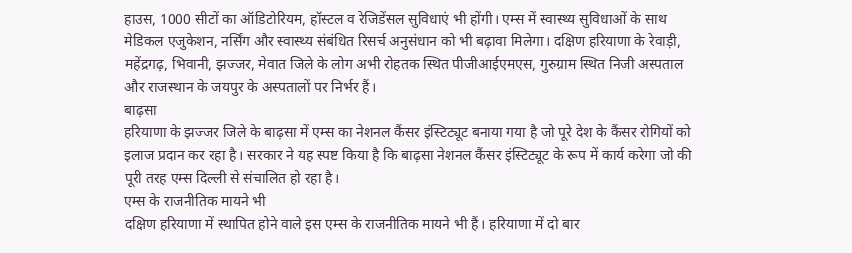हाउस, 1000 सीटों का ऑडिटोरियम, हॉस्टल व रेजिडेंसल सुविधाएं भी होंगी। एम्स में स्वास्थ्य सुविधाओं के साथ मेडिकल एजुकेशन, नर्सिंग और स्वास्थ्य संबंधित रिसर्च अनुसंधान को भी बढ़ावा मिलेगा। दक्षिण हरियाणा के रेवाड़ी, महेंद्रगढ़, भिवानी, झज्जर, मेवात जिले के लोग अभी रोहतक स्थित पीजीआईएमएस, गुरुग्राम स्थित निजी अस्पताल और राजस्थान के जयपुर के अस्पतालों पर निर्भर हैं।
बाढ़सा
हरियाणा के झज्जर जिले के बाढ़सा में एम्स का नेशनल कैंसर इंस्टिट्यूट बनाया गया है जो पूरे देश के कैंसर रोगियों को इलाज प्रदान कर रहा है। सरकार ने यह स्पष्ट किया है कि बाढ़सा नेशनल कैंसर इंस्टिट्यूट के रूप में कार्य करेगा जो की पूरी तरह एम्स दिल्ली से संचालित हो रहा है।
एम्स के राजनीतिक मायने भी
दक्षिण हरियाणा में स्थापित होने वाले इस एम्स के राजनीतिक मायने भी हैं। हरियाणा में दो बार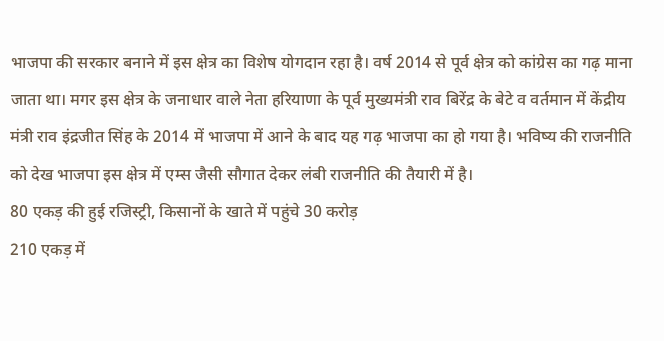भाजपा की सरकार बनाने में इस क्षेत्र का विशेष योगदान रहा है। वर्ष 2014 से पूर्व क्षेत्र को कांग्रेस का गढ़ माना जाता था। मगर इस क्षेत्र के जनाधार वाले नेता हरियाणा के पूर्व मुख्यमंत्री राव बिरेंद्र के बेटे व वर्तमान में केंद्रीय मंत्री राव इंद्रजीत सिंह के 2014 में भाजपा में आने के बाद यह गढ़ भाजपा का हो गया है। भविष्य की राजनीति को देख भाजपा इस क्षेत्र में एम्स जैसी सौगात देकर लंबी राजनीति की तैयारी में है।
80 एकड़ की हुई रजिस्ट्री, किसानों के खाते में पहुंचे 30 करोड़
210 एकड़ में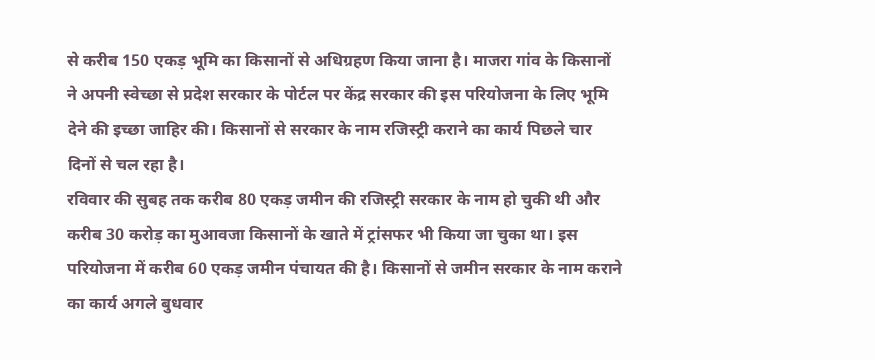से करीब 150 एकड़ भूमि का किसानों से अधिग्रहण किया जाना है। माजरा गांव के किसानों ने अपनी स्वेच्छा से प्रदेश सरकार के पोर्टल पर केंद्र सरकार की इस परियोजना के लिए भूमि देने की इच्छा जाहिर की। किसानों से सरकार के नाम रजिस्ट्री कराने का कार्य पिछले चार दिनों से चल रहा है।
रविवार की सुबह तक करीब 80 एकड़ जमीन की रजिस्ट्री सरकार के नाम हो चुकी थी और करीब 30 करोड़ का मुआवजा किसानों के खाते में ट्रांसफर भी किया जा चुका था। इस परियोजना में करीब 60 एकड़ जमीन पंचायत की है। किसानों से जमीन सरकार के नाम कराने का कार्य अगले बुधवार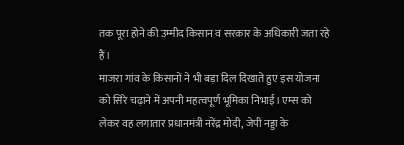तक पूरा होने की उम्मीद किसान व सरकार के अधिकारी जता रहे हैं।
माजरा गांव के किसानों ने भी बड़ा दिल दिखाते हुए इस योजना को सिरे चढ़ाने में अपनी महत्वपूर्ण भूमिका निभाई। एम्स को लेकर वह लगातार प्रधानमंत्री नरेंद्र मोदी, जेपी नड्डा के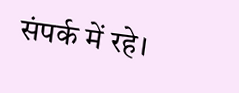संपर्क में रहे।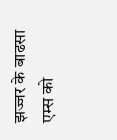झज्जर के बाढसा एम्स को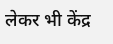लेकर भी केंद्र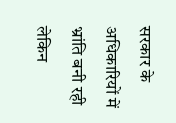सरकार के अधिकारियों में भ्रांति बनी रही लेकिन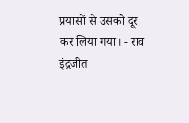प्रयासों से उसको दूर कर लिया गया। - राव इंद्रजीत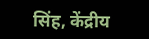सिंह, केंद्रीय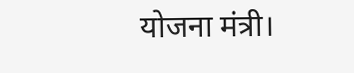योजना मंत्री।